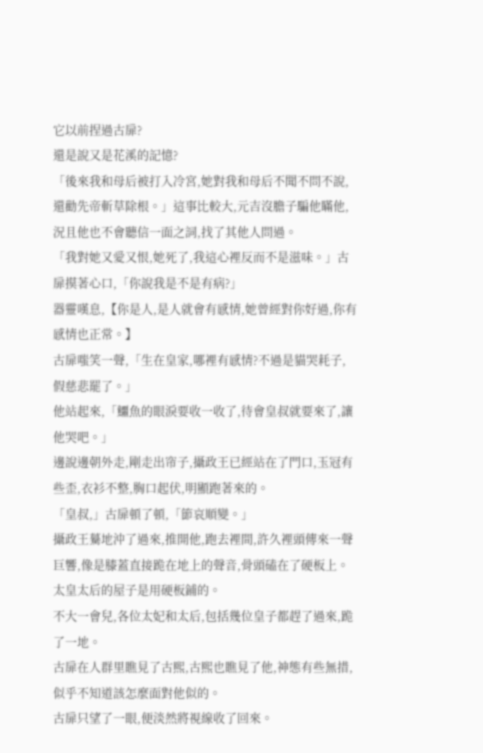它以前捏過古扉?
還是說又是花溪的記憶?
「後來我和母后被打入冷宮,她對我和母后不聞不問不說,還勸先帝斬草除根。」這事比較大,元吉沒膽子騙他瞞他,況且他也不會聽信一面之詞,找了其他人問過。
「我對她又愛又恨,她死了,我這心裡反而不是滋味。」古扉摸著心口,「你說我是不是有病?」
器靈嘆息,【你是人,是人就會有感情,她曾經對你好過,你有感情也正常。】
古扉嗤笑一聲,「生在皇家,哪裡有感情?不過是貓哭耗子,假慈悲罷了。」
他站起來,「鱷魚的眼淚要收一收了,待會皇叔就要來了,讓他哭吧。」
邊說邊朝外走,剛走出帘子,攝政王已經站在了門口,玉冠有些歪,衣衫不整,胸口起伏,明顯跑著來的。
「皇叔,」古扉頓了頓,「節哀順變。」
攝政王驀地沖了過來,推開他,跑去裡間,許久裡頭傳來一聲巨響,像是膝蓋直接跪在地上的聲音,骨頭磕在了硬板上。
太皇太后的屋子是用硬板鋪的。
不大一會兒,各位太妃和太后,包括幾位皇子都趕了過來,跪了一地。
古扉在人群里瞧見了古熙,古熙也瞧見了他,神態有些無措,似乎不知道該怎麼面對他似的。
古扉只望了一眼,便淡然將視線收了回來。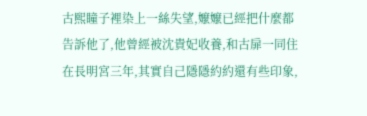古熙瞳子裡染上一絲失望,嬤嬤已經把什麼都告訴他了,他曾經被沈貴妃收養,和古扉一同住在長明宮三年,其實自己隱隱約約還有些印象,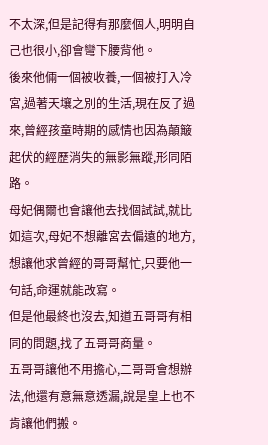不太深,但是記得有那麼個人,明明自己也很小,卻會彎下腰背他。
後來他倆一個被收養,一個被打入冷宮,過著天壤之別的生活,現在反了過來,曾經孩童時期的感情也因為顛簸起伏的經歷消失的無影無蹤,形同陌路。
母妃偶爾也會讓他去找個試試,就比如這次,母妃不想離宮去偏遠的地方,想讓他求曾經的哥哥幫忙,只要他一句話,命運就能改寫。
但是他最終也沒去,知道五哥哥有相同的問題,找了五哥哥商量。
五哥哥讓他不用擔心,二哥哥會想辦法,他還有意無意透漏,說是皇上也不肯讓他們搬。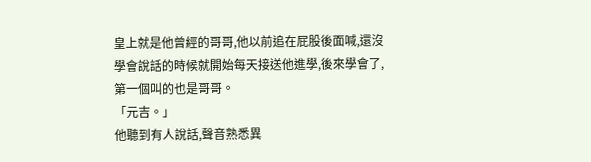皇上就是他曾經的哥哥,他以前追在屁股後面喊,還沒學會說話的時候就開始每天接送他進學,後來學會了,第一個叫的也是哥哥。
「元吉。」
他聽到有人說話,聲音熟悉異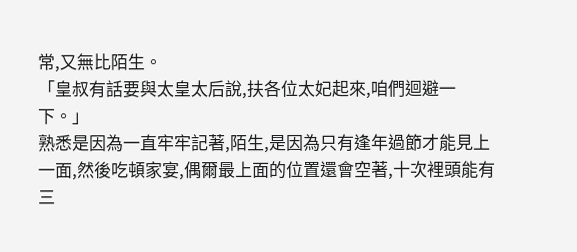常,又無比陌生。
「皇叔有話要與太皇太后說,扶各位太妃起來,咱們迴避一下。」
熟悉是因為一直牢牢記著,陌生,是因為只有逢年過節才能見上一面,然後吃頓家宴,偶爾最上面的位置還會空著,十次裡頭能有三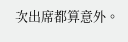次出席都算意外。